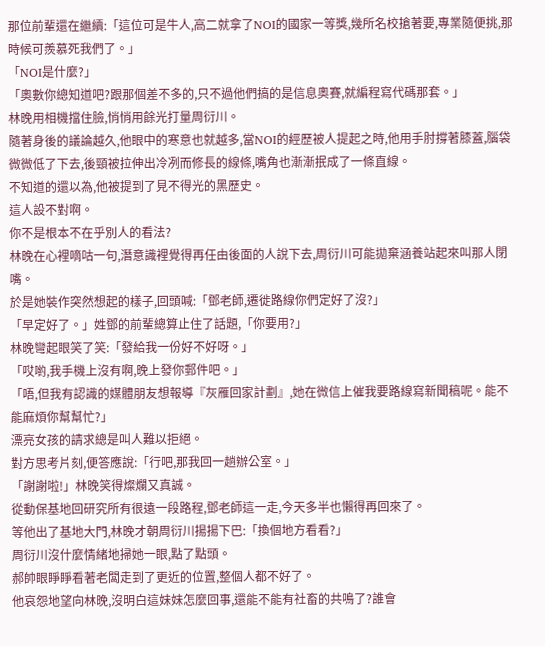那位前輩還在繼續:「這位可是牛人,高二就拿了NOI的國家一等獎,幾所名校搶著要,專業隨便挑,那時候可羨慕死我們了。」
「NOI是什麼?」
「奧數你總知道吧?跟那個差不多的,只不過他們搞的是信息奧賽,就編程寫代碼那套。」
林晚用相機擋住臉,悄悄用餘光打量周衍川。
隨著身後的議論越久,他眼中的寒意也就越多,當NOI的經歷被人提起之時,他用手肘撐著膝蓋,腦袋微微低了下去,後頸被拉伸出冷冽而修長的線條,嘴角也漸漸抿成了一條直線。
不知道的還以為,他被提到了見不得光的黑歷史。
這人設不對啊。
你不是根本不在乎別人的看法?
林晚在心裡嘀咕一句,潛意識裡覺得再任由後面的人說下去,周衍川可能拋棄涵養站起來叫那人閉嘴。
於是她裝作突然想起的樣子,回頭喊:「鄧老師,遷徙路線你們定好了沒?」
「早定好了。」姓鄧的前輩總算止住了話題,「你要用?」
林晚彎起眼笑了笑:「發給我一份好不好呀。」
「哎喲,我手機上沒有啊,晚上發你郵件吧。」
「唔,但我有認識的媒體朋友想報導『灰雁回家計劃』,她在微信上催我要路線寫新聞稿呢。能不能麻煩你幫幫忙?」
漂亮女孩的請求總是叫人難以拒絕。
對方思考片刻,便答應說:「行吧,那我回一趟辦公室。」
「謝謝啦!」林晚笑得燦爛又真誠。
從動保基地回研究所有很遠一段路程,鄧老師這一走,今天多半也懶得再回來了。
等他出了基地大門,林晚才朝周衍川揚揚下巴:「換個地方看看?」
周衍川沒什麼情緒地掃她一眼,點了點頭。
郝帥眼睜睜看著老闆走到了更近的位置,整個人都不好了。
他哀怨地望向林晚,沒明白這妹妹怎麼回事,還能不能有社畜的共鳴了?誰會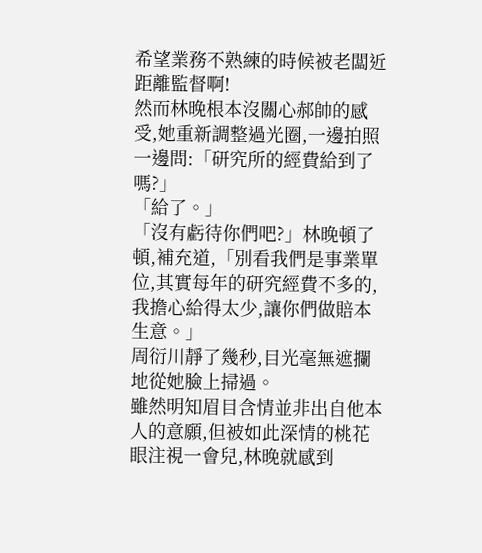希望業務不熟練的時候被老闆近距離監督啊!
然而林晚根本沒關心郝帥的感受,她重新調整過光圈,一邊拍照一邊問:「研究所的經費給到了嗎?」
「給了。」
「沒有虧待你們吧?」林晚頓了頓,補充道,「別看我們是事業單位,其實每年的研究經費不多的,我擔心給得太少,讓你們做賠本生意。」
周衍川靜了幾秒,目光毫無遮攔地從她臉上掃過。
雖然明知眉目含情並非出自他本人的意願,但被如此深情的桃花眼注視一會兒,林晚就感到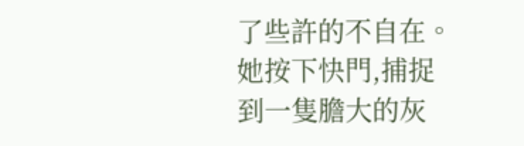了些許的不自在。
她按下快門,捕捉到一隻膽大的灰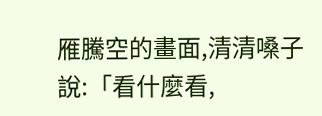雁騰空的畫面,清清嗓子說:「看什麼看,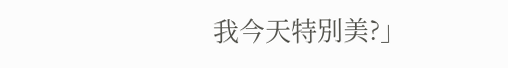我今天特別美?」